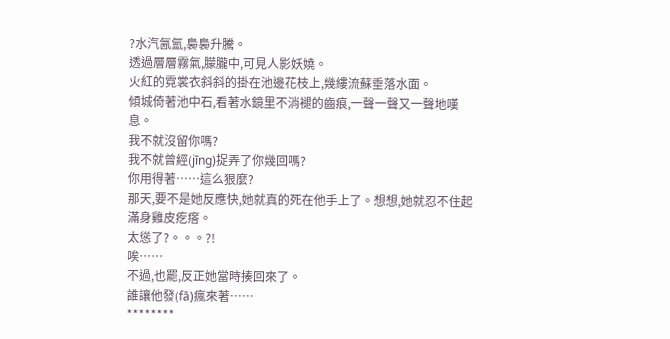?水汽氤氳,裊裊升騰。
透過層層霧氣,朦朧中,可見人影妖嬈。
火紅的霓裳衣斜斜的掛在池邊花枝上,幾縷流蘇垂落水面。
傾城倚著池中石,看著水鏡里不消褪的齒痕,一聲一聲又一聲地嘆息。
我不就沒留你嗎?
我不就曾經(jīng)捉弄了你幾回嗎?
你用得著……這么狠麼?
那天,要不是她反應快,她就真的死在他手上了。想想,她就忍不住起滿身雞皮疙瘩。
太慫了?。。。?!
唉……
不過,也罷,反正她當時揍回來了。
誰讓他發(fā)瘋來著……
********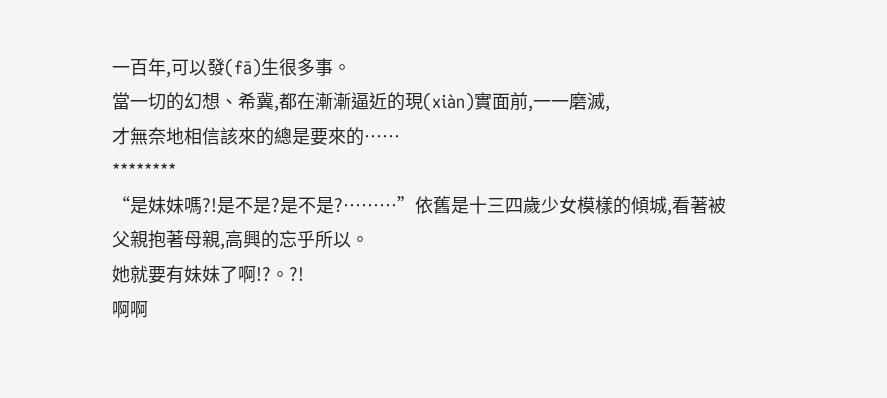一百年,可以發(fā)生很多事。
當一切的幻想、希冀,都在漸漸逼近的現(xiàn)實面前,一一磨滅,
才無奈地相信該來的總是要來的……
********
“是妹妹嗎?!是不是?是不是?………”依舊是十三四歲少女模樣的傾城,看著被父親抱著母親,高興的忘乎所以。
她就要有妹妹了啊!?。?!
啊啊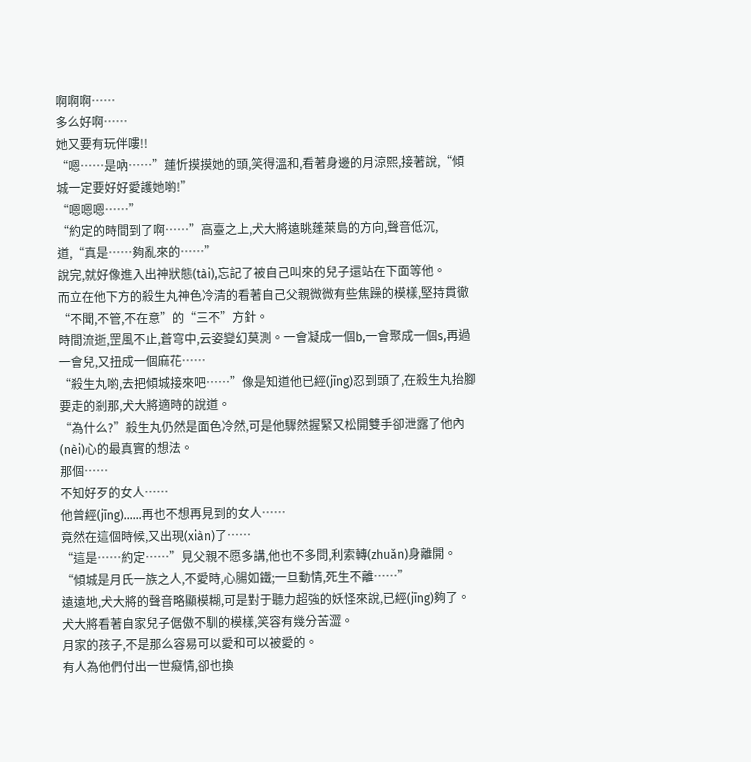啊啊啊……
多么好啊……
她又要有玩伴嘍!!
“嗯……是吶……”蓮忻摸摸她的頭,笑得溫和,看著身邊的月涼熙,接著說,“傾城一定要好好愛護她喲!”
“嗯嗯嗯……”
“約定的時間到了啊……”高臺之上,犬大將遠眺蓬萊島的方向,聲音低沉,道,“真是……夠亂來的……”
說完,就好像進入出神狀態(tài),忘記了被自己叫來的兒子還站在下面等他。
而立在他下方的殺生丸神色冷清的看著自己父親微微有些焦躁的模樣,堅持貫徹“不聞,不管,不在意”的“三不”方針。
時間流逝,罡風不止,蒼穹中,云姿變幻莫測。一會凝成一個b,一會聚成一個s,再過一會兒,又扭成一個麻花……
“殺生丸喲,去把傾城接來吧……”像是知道他已經(jīng)忍到頭了,在殺生丸抬腳要走的剎那,犬大將適時的說道。
“為什么?”殺生丸仍然是面色冷然,可是他驟然握緊又松開雙手卻泄露了他內(nèi)心的最真實的想法。
那個……
不知好歹的女人……
他曾經(jīng)……再也不想再見到的女人……
竟然在這個時候,又出現(xiàn)了……
“這是……約定……”見父親不愿多講,他也不多問,利索轉(zhuǎn)身離開。
“傾城是月氏一族之人,不愛時,心腸如鐵;一旦動情,死生不離……”
遠遠地,犬大將的聲音略顯模糊,可是對于聽力超強的妖怪來說,已經(jīng)夠了。
犬大將看著自家兒子倨傲不馴的模樣,笑容有幾分苦澀。
月家的孩子,不是那么容易可以愛和可以被愛的。
有人為他們付出一世癡情,卻也換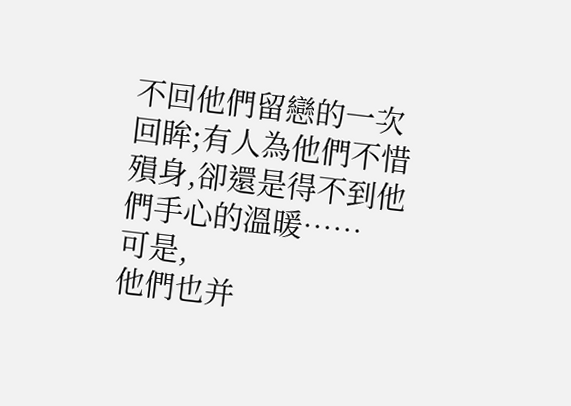不回他們留戀的一次回眸;有人為他們不惜殞身,卻還是得不到他們手心的溫暖……
可是,
他們也并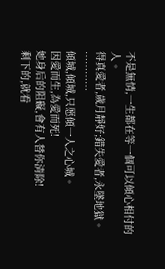不是無情,一生都在等一個可以傾心相付的人。
得真愛者,歲月靜好;錯失愛者,永墜地獄。
…………
傾城,傾城,只愿傾一人之心城。
因愛而生,為愛而死!
她身后的阻礙,會有人替你清除!
剩下的,就看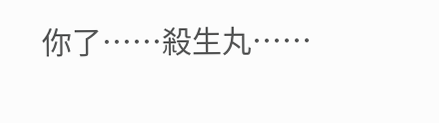你了……殺生丸……